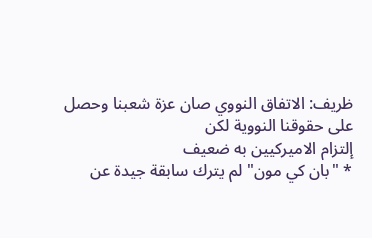ظريف: الاتفاق النووي صان عزة شعبنا وحصل على حقوقنا النووية لكن
إلتزام الاميركيين به ضعيف
* "بان كي مون" لم يترك سابقة جيدة عن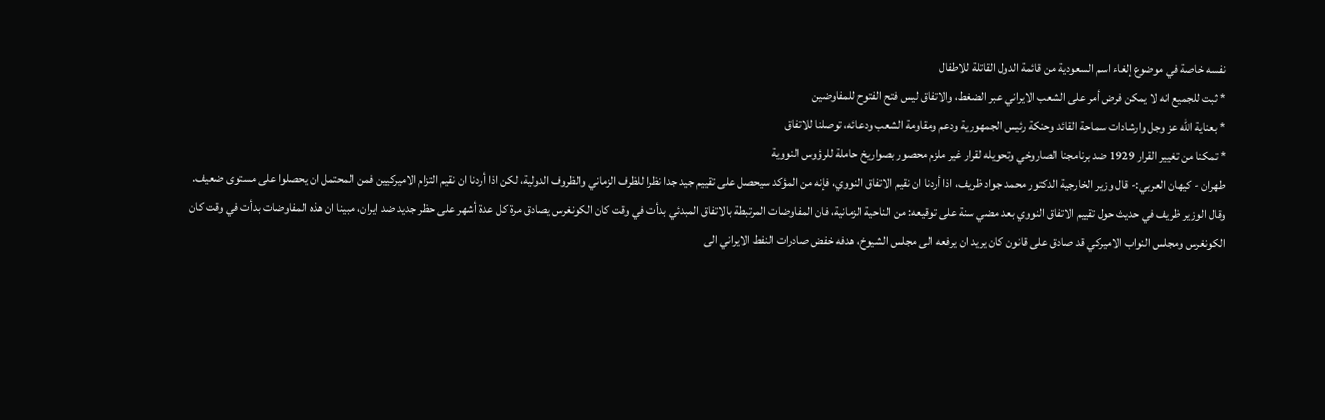نفسه خاصة في موضوع إلغاء اسم السعودية من قائمة الدول القاتلة للاطفال
* ثبت للجميع انه لا يمكن فرض أمر على الشعب الايراني عبر الضغط، والاتفاق ليس فتح الفتوح للمفاوضين
* بعناية الله عز وجل وارشادات سماحة القائد وحنكة رئيس الجمهورية ودعم ومقاومة الشعب ودعائه، توصلنا للاتفاق
* تمكنا من تغيير القرار 1929 ضد برنامجنا الصاروخي وتحويله لقرار غير ملزم محصور بصواريخ حاملة للرؤوس النووية
طهران - كيهان العربي:- قال وزير الخارجية الدكتور محمد جواد ظريف، اذا أردنا ان نقيم الاتفاق النووي، فإنه من المؤكد سيحصل على تقييم جيد جدا نظرا للظرف الزماني والظروف الدولية، لكن اذا أردنا ان نقيم التزام الاميركيين فمن المحتمل ان يحصلوا على مستوى ضعيف.
وقال الوزير ظريف في حديث حول تقييم الاتفاق النووي بعد مضي سنة على توقيعه: من الناحية الزمانية، فان المفاوضات المرتبطة بالاتفاق المبدئي بدأت في وقت كان الكونغرس يصادق مرة كل عدة أشهر على حظر جديد ضد ايران، مبينا ان هذه المفاوضات بدأت في وقت كان الكونغرس ومجلس النواب الاميركي قد صادق على قانون كان يريد ان يرفعه الى مجلس الشيوخ، هدفه خفض صادرات النفط الايراني الى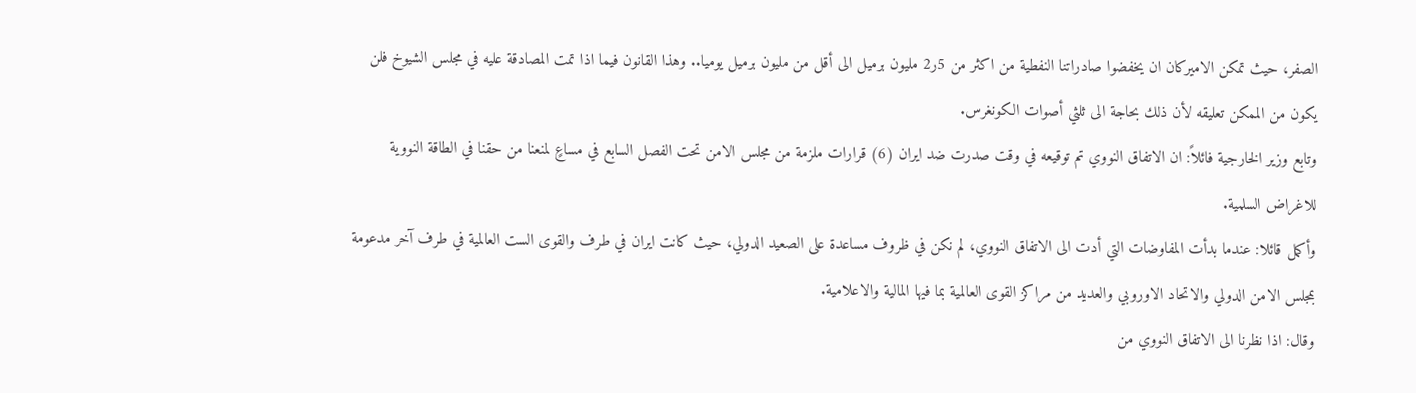الصفر، حيث تمكن الاميركان ان يخفضوا صادراتنا النفطية من اكثر من 5ر2 مليون برميل الى أقل من مليون برميل يوميا.. وهذا القانون فيما اذا تمت المصادقة عليه في مجلس الشيوخ فلن يكون من الممكن تعليقه لأن ذلك بحاجة الى ثلثي أصوات الكونغرس.
وتابع وزير الخارجية فائلاً: ان الاتفاق النووي تم توقيعه في وقت صدرت ضد ايران (6) قرارات ملزمة من مجلس الامن تحت الفصل السابع في مساعٍ لمنعنا من حقنا في الطاقة النووية للاغراض السلمية.
وأكمل قائلا: عندما بدأت المفاوضات التي أدت الى الاتفاق النووي، لم نكن في ظروف مساعدة على الصعيد الدولي، حيث كانت ايران في طرف والقوى الست العالمية في طرف آخر مدعومة بمجلس الامن الدولي والاتحاد الاوروبي والعديد من مراكز القوى العالمية بما فيها المالية والاعلامية.
وقال: اذا نظرنا الى الاتفاق النووي من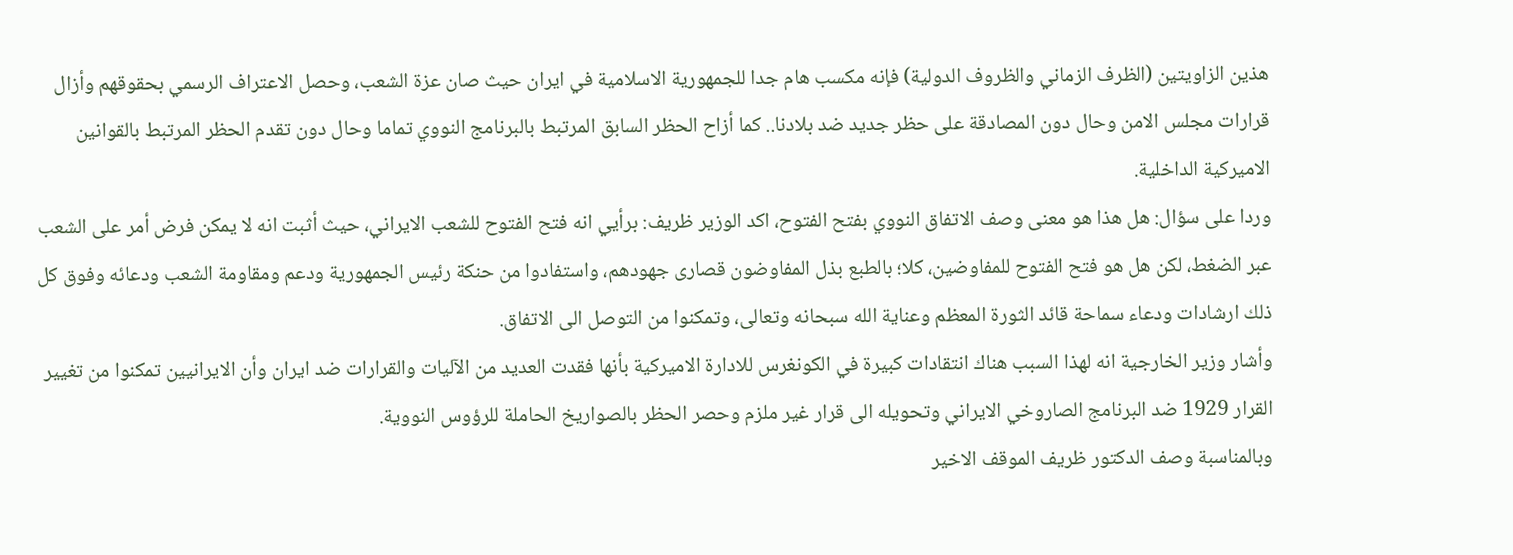هذين الزاويتين (الظرف الزماني والظروف الدولية) فإنه مكسب هام جدا للجمهورية الاسلامية في ايران حيث صان عزة الشعب، وحصل الاعتراف الرسمي بحقوقهم وأزال قرارات مجلس الامن وحال دون المصادقة على حظر جديد ضد بلادنا.. كما أزاح الحظر السابق المرتبط بالبرنامج النووي تماما وحال دون تقدم الحظر المرتبط بالقوانين الاميركية الداخلية.
وردا على سؤال: هل هذا هو معنى وصف الاتفاق النووي بفتح الفتوح، اكد الوزير ظريف: برأيي انه فتح الفتوح للشعب الايراني، حيث أثبت انه لا يمكن فرض أمر على الشعب عبر الضغط، لكن هل هو فتح الفتوح للمفاوضين، كلا؛ بالطبع بذل المفاوضون قصارى جهودهم، واستفادوا من حنكة رئيس الجمهورية ودعم ومقاومة الشعب ودعائه وفوق كل ذلك ارشادات ودعاء سماحة قائد الثورة المعظم وعناية الله سبحانه وتعالى، وتمكنوا من التوصل الى الاتفاق.
وأشار وزير الخارجية انه لهذا السبب هناك انتقادات كبيرة في الكونغرس للادارة الاميركية بأنها فقدت العديد من الآليات والقرارات ضد ايران وأن الايرانيين تمكنوا من تغيير القرار 1929 ضد البرنامج الصاروخي الايراني وتحويله الى قرار غير ملزم وحصر الحظر بالصواريخ الحاملة للرؤوس النووية.
وبالمناسبة وصف الدكتور ظريف الموقف الاخير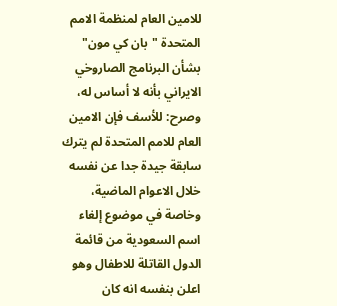للامين العام لمنظمة الامم المتحدة "بان كي مون" بشأن البرنامج الصاروخي الايراني بأنه لا أساس له، وصرح: للأسف فإن الامين العام للامم المتحدة لم يترك سابقة جيدة جدا عن نفسه خلال الاعوام الماضية، وخاصة في موضوع إلغاء اسم السعودية من قائمة الدول القاتلة للاطفال وهو اعلن بنفسه انه كان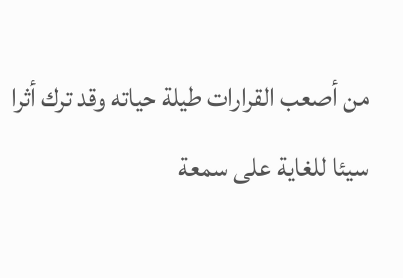من أصعب القرارات طيلة حياته وقد ترك أثرا سيئا للغاية على سمعة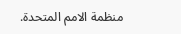منظمة الامم المتحدة.